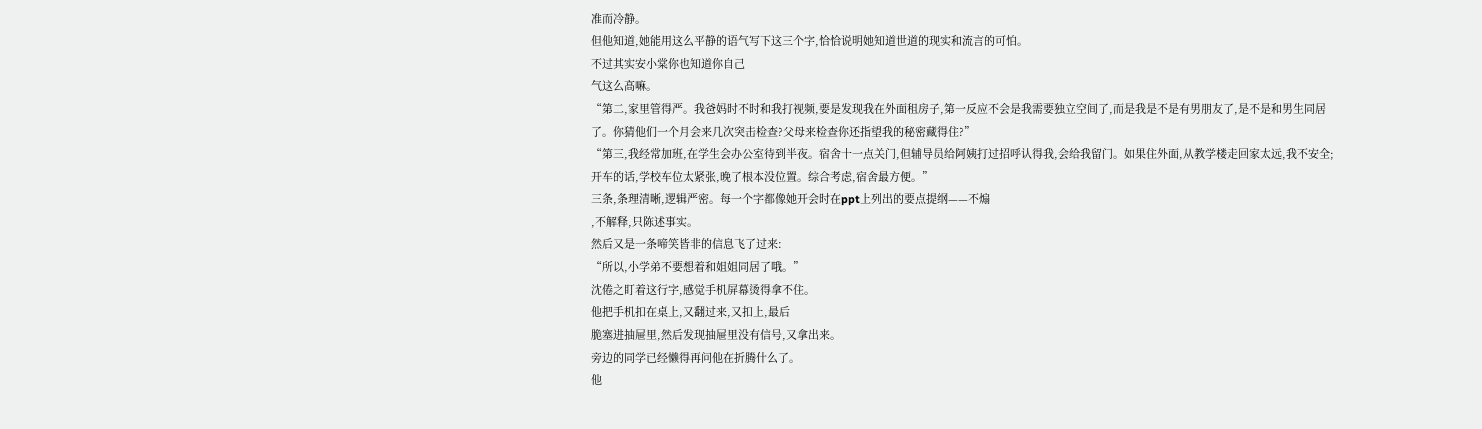准而冷静。
但他知道,她能用这么平静的语气写下这三个字,恰恰说明她知道世道的现实和流言的可怕。
不过其实安小棠你也知道你自己
气这么高嘛。
“第二,家里管得严。我爸妈时不时和我打视频,要是发现我在外面租房子,第一反应不会是我需要独立空间了,而是我是不是有男朋友了,是不是和男生同居了。你猜他们一个月会来几次突击检查?父母来检查你还指望我的秘密藏得住?”
“第三,我经常加班,在学生会办公室待到半夜。宿舍十一点关门,但辅导员给阿姨打过招呼认得我,会给我留门。如果住外面,从教学楼走回家太远,我不安全;开车的话,学校车位太紧张,晚了根本没位置。综合考虑,宿舍最方便。”
三条,条理清晰,逻辑严密。每一个字都像她开会时在ppt上列出的要点提纲——不煽
,不解释,只陈述事实。
然后又是一条啼笑皆非的信息飞了过来:
“所以,小学弟不要想着和姐姐同居了哦。”
沈倦之盯着这行字,感觉手机屏幕烫得拿不住。
他把手机扣在桌上,又翻过来,又扣上,最后
脆塞进抽屉里,然后发现抽屉里没有信号,又拿出来。
旁边的同学已经懒得再问他在折腾什么了。
他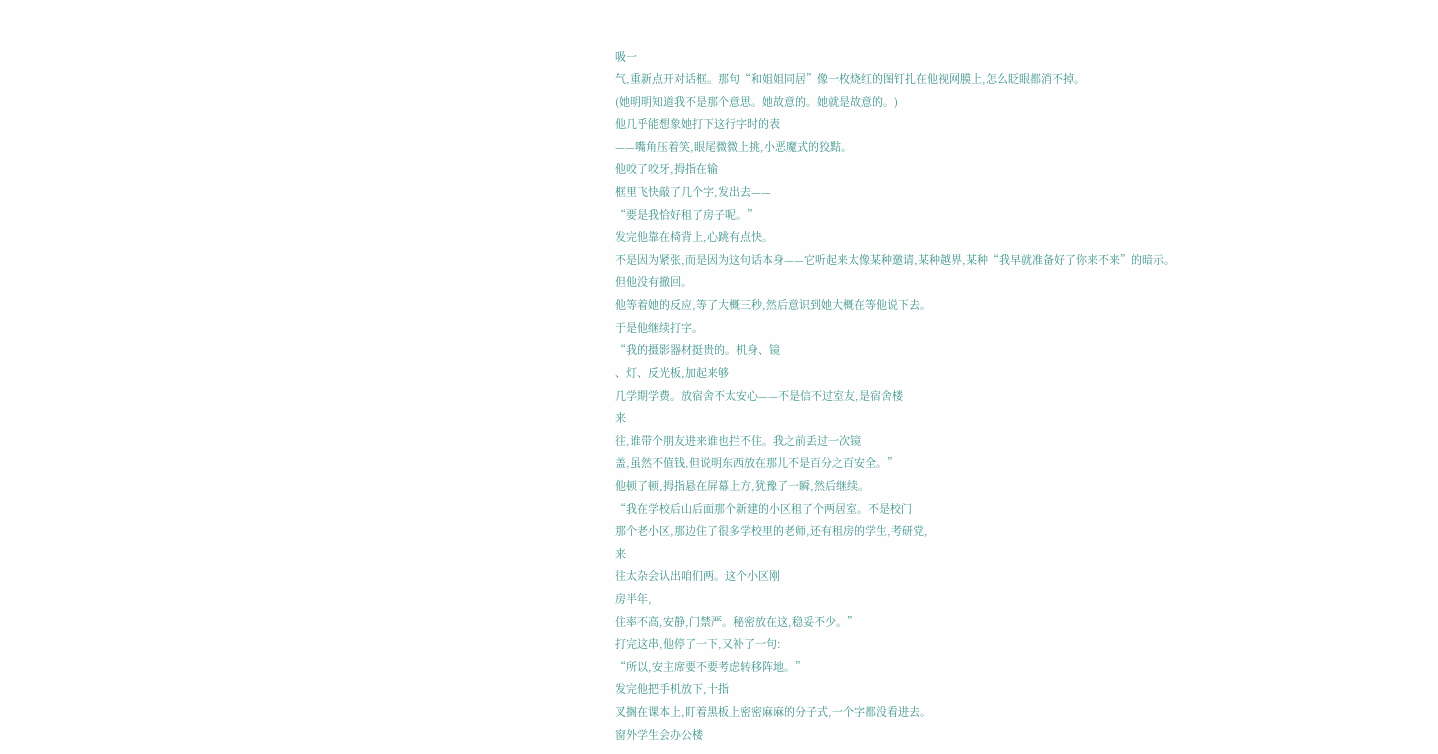吸一
气,重新点开对话框。那句“和姐姐同居”像一枚烧红的图钉扎在他视网膜上,怎么眨眼都消不掉。
(她明明知道我不是那个意思。她故意的。她就是故意的。)
他几乎能想象她打下这行字时的表
——嘴角压着笑,眼尾微微上挑,小恶魔式的狡黠。
他咬了咬牙,拇指在输
框里飞快敲了几个字,发出去——
“要是我恰好租了房子呢。”
发完他靠在椅背上,心跳有点快。
不是因为紧张,而是因为这句话本身——它听起来太像某种邀请,某种越界,某种“我早就准备好了你来不来”的暗示。
但他没有撤回。
他等着她的反应,等了大概三秒,然后意识到她大概在等他说下去。
于是他继续打字。
“我的摄影器材挺贵的。机身、镜
、灯、反光板,加起来够
几学期学费。放宿舍不太安心——不是信不过室友,是宿舍楼
来
往,谁带个朋友进来谁也拦不住。我之前丢过一次镜
盖,虽然不值钱,但说明东西放在那儿不是百分之百安全。”
他顿了顿,拇指悬在屏幕上方,犹豫了一瞬,然后继续。
“我在学校后山后面那个新建的小区租了个两居室。不是校门
那个老小区,那边住了很多学校里的老师,还有租房的学生,考研党,
来
往太杂会认出咱们两。这个小区刚
房半年,
住率不高,安静,门禁严。秘密放在这,稳妥不少。”
打完这串,他停了一下,又补了一句:
“所以,安主席要不要考虑转移阵地。”
发完他把手机放下,十指
叉搁在课本上,盯着黑板上密密麻麻的分子式,一个字都没看进去。
窗外学生会办公楼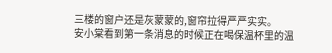三楼的窗户还是灰蒙蒙的,窗帘拉得严严实实。
安小棠看到第一条消息的时候正在喝保温杯里的温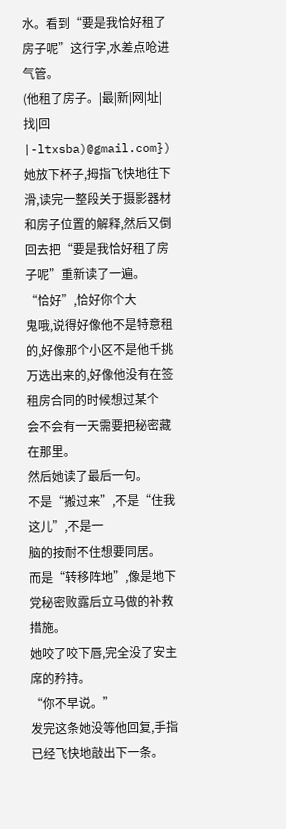水。看到“要是我恰好租了房子呢”这行字,水差点呛进气管。
(他租了房子。|最|新|网|址|找|回|-ltxsba)@gmail.com})
她放下杯子,拇指飞快地往下滑,读完一整段关于摄影器材和房子位置的解释,然后又倒回去把“要是我恰好租了房子呢”重新读了一遍。
“恰好”,恰好你个大
鬼哦,说得好像他不是特意租的,好像那个小区不是他千挑万选出来的,好像他没有在签租房合同的时候想过某个
会不会有一天需要把秘密藏在那里。
然后她读了最后一句。
不是“搬过来”,不是“住我这儿”,不是一
脑的按耐不住想要同居。
而是“转移阵地”,像是地下党秘密败露后立马做的补救措施。
她咬了咬下唇,完全没了安主席的矜持。
“你不早说。”
发完这条她没等他回复,手指已经飞快地敲出下一条。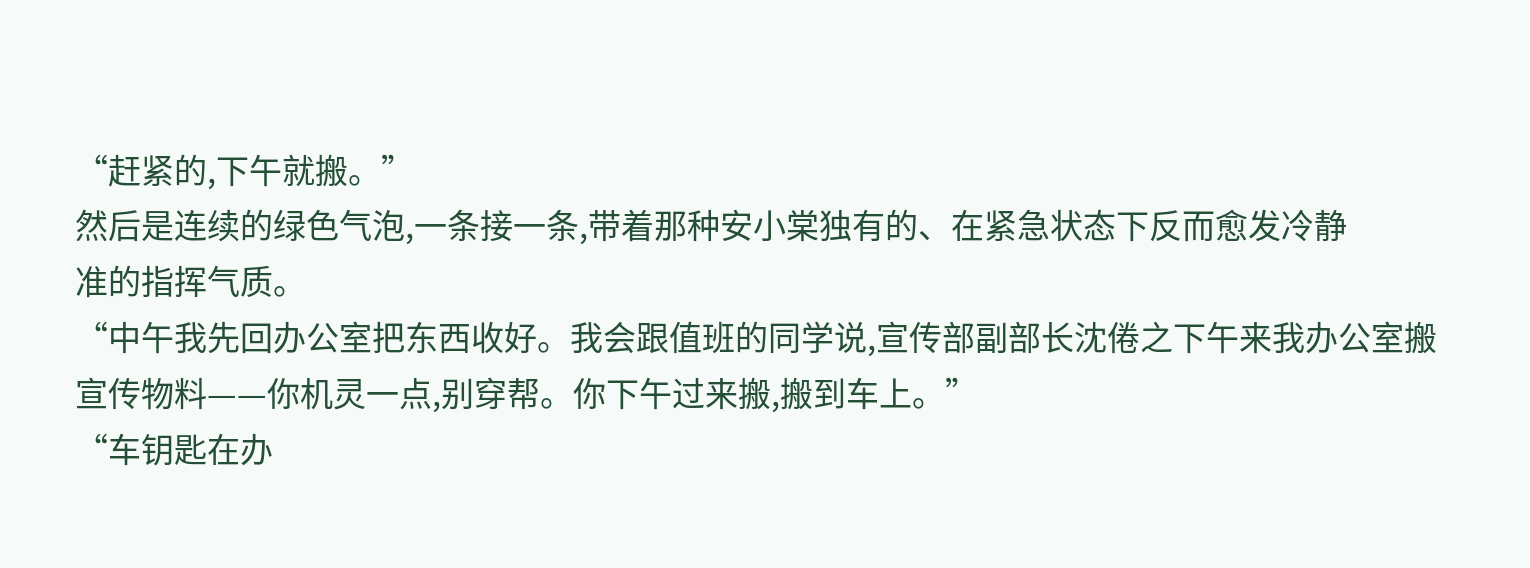“赶紧的,下午就搬。”
然后是连续的绿色气泡,一条接一条,带着那种安小棠独有的、在紧急状态下反而愈发冷静
准的指挥气质。
“中午我先回办公室把东西收好。我会跟值班的同学说,宣传部副部长沈倦之下午来我办公室搬宣传物料——你机灵一点,别穿帮。你下午过来搬,搬到车上。”
“车钥匙在办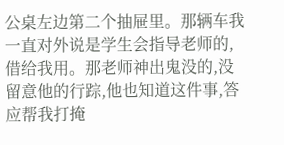公桌左边第二个抽屉里。那辆车我一直对外说是学生会指导老师的,借给我用。那老师神出鬼没的,没
留意他的行踪,他也知道这件事,答应帮我打掩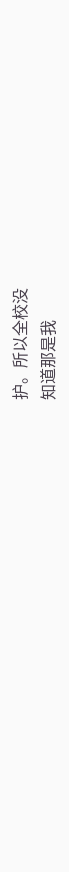护。所以全校没
知道那是我